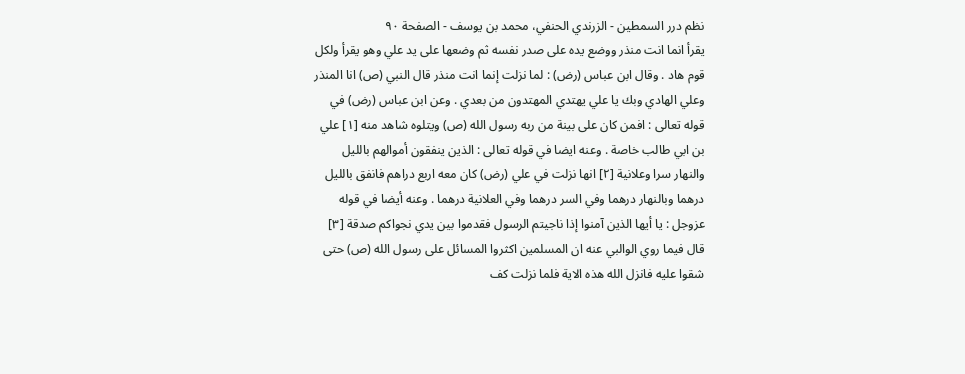نظم درر السمطين - الزرندي الحنفي، محمد بن يوسف - الصفحة ٩٠
يقرأ انما انت منذر ووضع يده على صدر نفسه ثم وضعها على يد علي وهو يقرأ ولكل قوم هاد . وقال ابن عباس (رض) : لما نزلت إنما انت منذر قال النبي (ص) انا المنذر وعلي الهادي وبك يا علي يهتدي المهتدون من بعدي . وعن ابن عباس (رض) في قوله تعالى : افمن كان على بينة من ربه رسول الله (ص) ويتلوه شاهد منه [١] علي بن ابي طالب خاصة . وعنه ايضا في قوله تعالى : الذين ينفقون أموالهم بالليل والنهار سرا وعلانية [٢] انها نزلت في علي (رض) كان معه اربع دراهم فانفق بالليل درهما وبالنهار درهما وفي السر درهما وفي العلانية درهما . وعنه أيضا في قوله عزوجل : يا أيها الذين آمنوا إذا ناجيتم الرسول فقدموا بين يدي نجواكم صدقة [٣] قال فيما روي الوالبي عنه ان المسلمين اكثروا المسائل على رسول الله (ص) حتى شقوا عليه فانزل الله هذه الاية فلما نزلت كف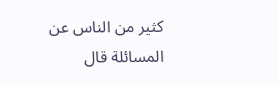كثير من الناس عن المسائلة قال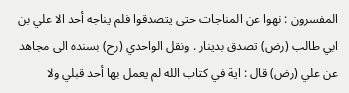المفسرون : نهوا عن المناجات حتى يتصدقوا فلم يناجه أحد الا علي بن ابي طالب (رض) تصدق بدينار . ونقل الواحدي (رح) بسنده الى مجاهد عن علي (رض) قال : اية في كتاب الله لم يعمل بها أحد قبلي ولا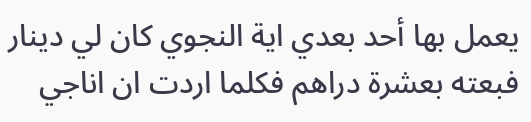يعمل بها أحد بعدي اية النجوي كان لي دينار فبعته بعشرة دراهم فكلما اردت ان اناجي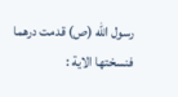رسول الله (ص) قدمت درهما فنسختها الاية :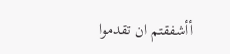أأشفقتم ان تقدموا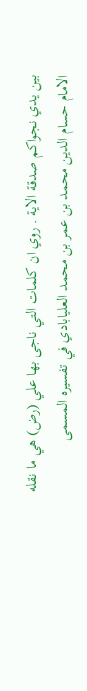بين يدي نجواكم صدقة الاية . روي ان كلمات التي ناجى بها علي (رض) هي ما نقله الامام حسام الدين محمد بن عمر بن محمد العليابادي في تفسيره المسمى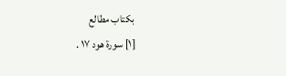بكتاب مطالع
[١] سورة هود ١٧ .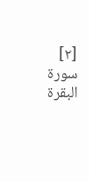[٢] سورة البقرة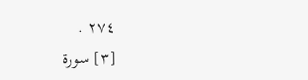٢٧٤ .
[٣] سورة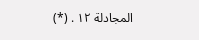المجادلة ١٢ . (*)